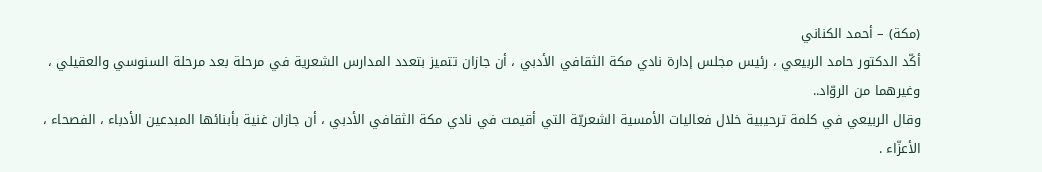(مكة) – أحمد الكناني
أكّد الدكتور حامد الربيعي ، رئيس مجلس إدارة نادي مكة الثقافي الأدبي ، أن جازان تتميز بتعدد المدارس الشعرية في مرحلة بعد مرحلة السنوسي والعقيلي ، وغيرهما من الروّاد..
وقال الربيعي في كلمة ترحيبية خلال فعاليات الأمسية الشعريّة التي أقيمت في نادي مكة الثقافي الأدبي ، أن جازان غنية بأبنائها المبدعين الأدباء ، الفصحاء ، الأعزّاء .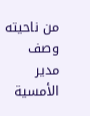من ناحيته وصف مدير الأمسية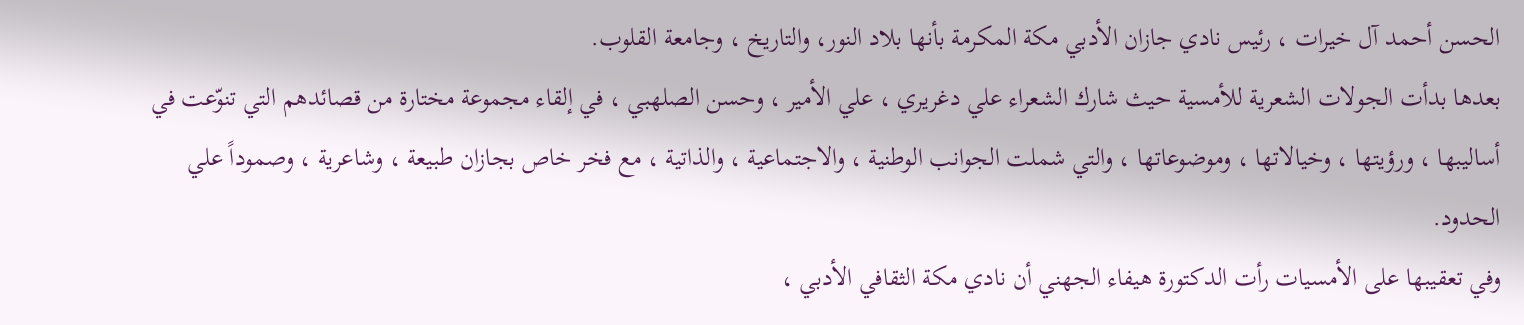الحسن أحمد آل خيرات ، رئيس نادي جازان الأدبي مكة المكرمة بأنها بلاد النور، والتاريخ ، وجامعة القلوب.
بعدها بدأت الجولات الشعرية للأمسية حيث شارك الشعراء علي دغريري ، علي الأمير ، وحسن الصلهبي ، في إلقاء مجموعة مختارة من قصائدهم التي تنوّعت في أساليبها ، ورؤيتها ، وخيالاتها ، وموضوعاتها ، والتي شملت الجوانب الوطنية ، والاجتماعية ، والذاتية ، مع فخر خاص بجازان طبيعة ، وشاعرية ، وصموداً علي الحدود.
وفي تعقيبها على الأمسيات رأت الدكتورة هيفاء الجهني أن نادي مكة الثقافي الأدبي ،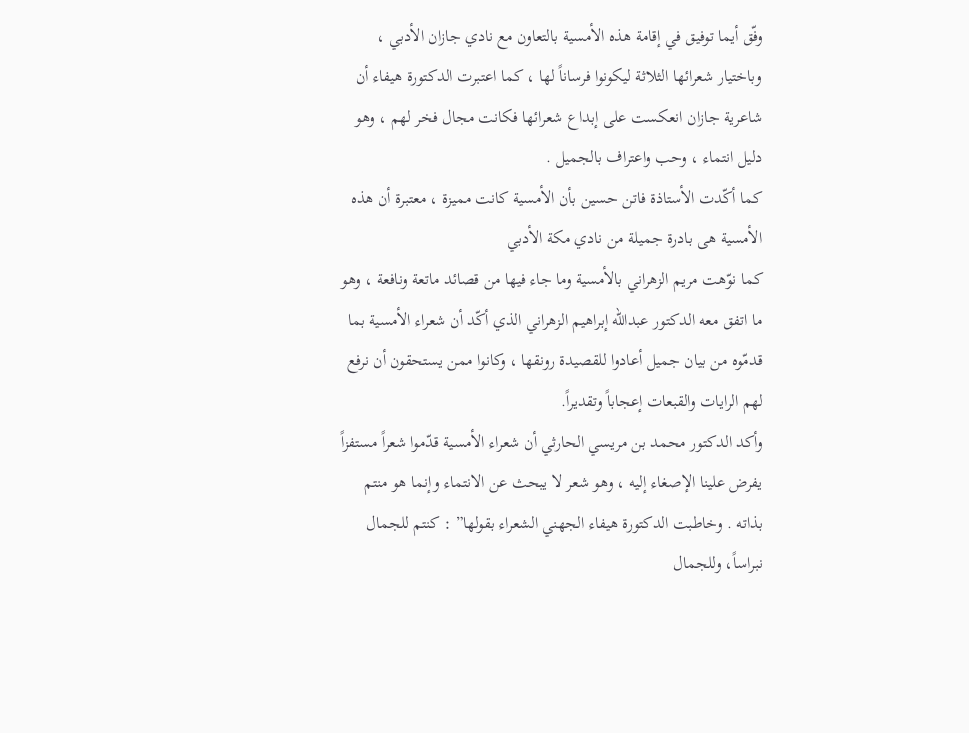وفّق أيما توفيق في إقامة هذه الأمسية بالتعاون مع نادي جازان الأدبي ، وباختيار شعرائها الثلاثة ليكونوا فرساناً لها ، كما اعتبرت الدكتورة هيفاء أن شاعرية جازان انعكست على إبداع شعرائها فكانت مجال فخر لهم ، وهو دليل انتماء ، وحب واعتراف بالجميل .
كما أكّدت الأستاذة فاتن حسين بأن الأمسية كانت مميزة ، معتبرة أن هذه الأمسية هى بادرة جميلة من نادي مكة الأدبي
كما نوّهت مريم الزهراني بالأمسية وما جاء فيها من قصائد ماتعة ونافعة ، وهو ما اتفق معه الدكتور عبدالله إبراهيم الزهراني الذي أكّد أن شعراء الأمسية بما قدمّوه من بيان جميل أعادوا للقصيدة رونقها ، وكانوا ممن يستحقون أن نرفع لهم الرايات والقبعات إعجاباً وتقديراً.
وأكد الدكتور محمد بن مريسي الحارثي أن شعراء الأمسية قدّموا شعراً مستفزاً يفرض علينا الإصغاء إليه ، وهو شعر لا يبحث عن الانتماء وإنما هو منتم بذاته . وخاطبت الدكتورة هيفاء الجهني الشعراء بقولها” : كنتم للجمال نبراساً، وللجمال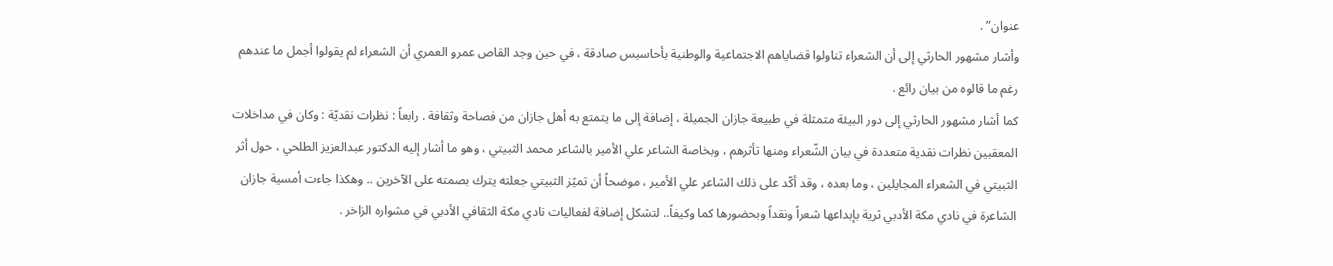عنوان” .
وأشار مشهور الحارثي إلى أن الشعراء تناولوا قضاياهم الاجتماعية والوطنية بأحاسيس صادقة ، في حين وجد القاص عمرو العمري أن الشعراء لم يقولوا أجمل ما عندهم رغم ما قالوه من بيان رائع .
كما أشار مشهور الحارثي إلى دور البيئة متمثلة في طبيعة جازان الجميلة ، إضافة إلى ما يتمتع به أهل جازان من فصاحة وثقافة . رابعاً : نظرات نقديّة : وكان في مداخلات المعقبين نظرات نقدية متعددة في بيان الشّعراء ومنها تأثرهم ، وبخاصة الشاعر علي الأمير بالشاعر محمد الثبيتي ، وهو ما أشار إليه الدكتور عبدالعزيز الطلحي ، حول أثر الثبيتي في الشعراء المجايلين ، وما بعده ، وقد أكّد على ذلك الشاعر علي الأمير ، موضحاً أن تميًز الثبيتي جعلته يترك بصمته على الآخرين .. وهكذا جاءت أمسية جازان الشاعرة في نادي مكة الأدبي ثرية بإبداعها شعراً ونقداً وبحضورها كما وكيفاً.. لتشكل إضافة لفعاليات نادي مكة الثقافي الأدبي في مشواره الزاخر .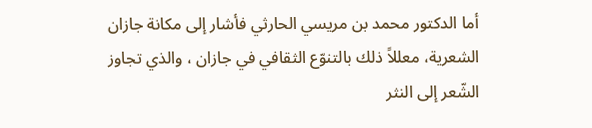أما الدكتور محمد بن مريسي الحارثي فأشار إلى مكانة جازان الشعرية، معللاً ذلك بالتنوّع الثقافي في جازان ، والذي تجاوز الشّعر إلى النثر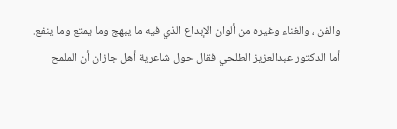والفن ، والغناء وغيره من ألوان الإبداع الذي فيه ما يبهج وما يمتع وما ينفع.
أما الدكتور عبدالعزيز الطلحي فقال حول شاعرية أهل جازان أن الملمح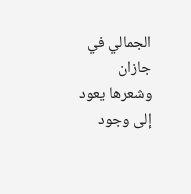الجمالي في جازان وشعرها يعود إلى وجود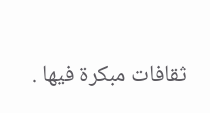ثقافات مبكرة فيها .